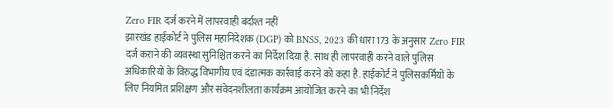Zero FIR दर्ज करने में लापरवाही बर्दाश्त नहीं
झारखंड हाईकोर्ट ने पुलिस महानिदेशक (DGP) को BNSS, 2023 की धारा 173 के अनुसार Zero FIR दर्ज कराने की व्यवस्था सुनिश्चित करने का निर्देश दिया है. साथ ही लापरवाही करने वाले पुलिस अधिकारियों के विरुद्ध विभागीय एवं दंडात्मक कार्रवाई करने को कहा है. हाईकोर्ट ने पुलिसकर्मियों के लिए नियमित प्रशिक्षण और संवेदनशीलता कार्यक्रम आयोजित करने का भी निर्देश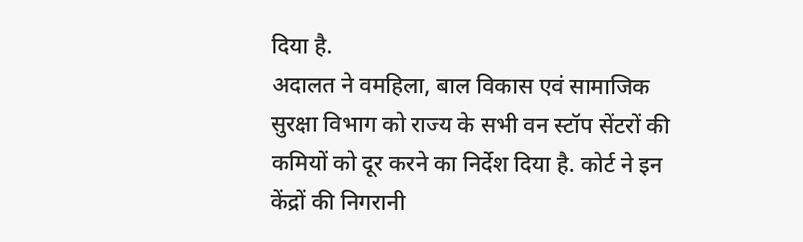दिया है.
अदालत ने वमहिला, बाल विकास एवं सामाजिक सुरक्षा विभाग को राज्य के सभी वन स्टॉप सेंटरों की कमियों को दूर करने का निर्देश दिया है. कोर्ट ने इन केंद्रों की निगरानी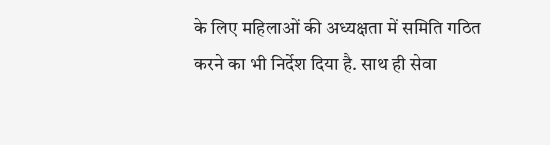के लिए महिलाओं की अध्यक्षता में समिति गठित करने का भी निर्देश दिया है. साथ ही सेवा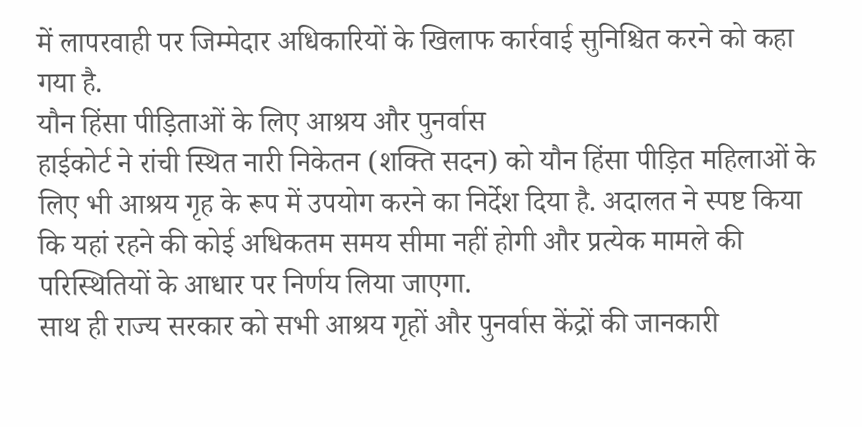में लापरवाही पर जिम्मेदार अधिकारियों के खिलाफ कार्रवाई सुनिश्चित करने को कहा गया है.
यौन हिंसा पीड़िताओं के लिए आश्रय और पुनर्वास
हाईकोर्ट ने रांची स्थित नारी निकेतन (शक्ति सदन) को यौन हिंसा पीड़ित महिलाओं के लिए भी आश्रय गृह के रूप में उपयोग करने का निर्देश दिया है. अदालत ने स्पष्ट किया कि यहां रहने की कोई अधिकतम समय सीमा नहीं होगी और प्रत्येक मामले की परिस्थितियों के आधार पर निर्णय लिया जाएगा.
साथ ही राज्य सरकार को सभी आश्रय गृहों और पुनर्वास केंद्रों की जानकारी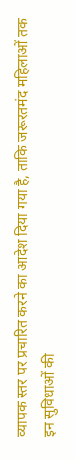व्यापक स्तर पर प्रचारित करने का आदेश दिया गया है, ताकि जरूरतमंद महिलाओं तक इन सुविधाओं की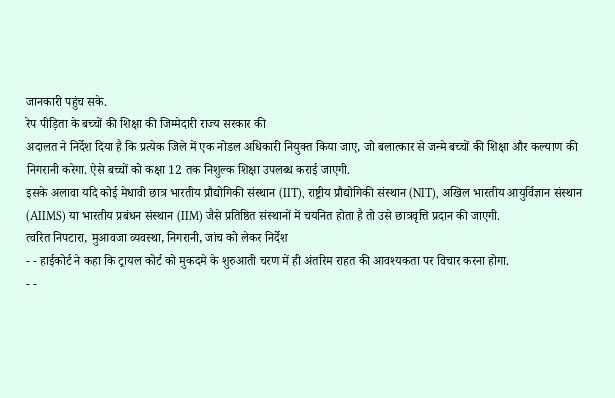जानकारी पहुंच सके.
रेप पीड़िता के बच्चों की शिक्षा की जिम्मेदारी राज्य सरकार की
अदालत ने निर्देश दिया है कि प्रत्येक जिले में एक नोडल अधिकारी नियुक्त किया जाए, जो बलात्कार से जन्मे बच्चों की शिक्षा और कल्याण की निगरानी करेगा. ऐसे बच्चों को कक्षा 12 तक निशुल्क शिक्षा उपलब्ध कराई जाएगी.
इसके अलावा यदि कोई मेधावी छात्र भारतीय प्रौद्योगिकी संस्थान (IIT), राष्ट्रीय प्रौद्योगिकी संस्थान (NIT), अखिल भारतीय आयुर्विज्ञान संस्थान (AIIMS) या भारतीय प्रबंधन संस्थान (IIM) जैसे प्रतिष्ठित संस्थानों में चयनित होता है तो उसे छात्रवृत्ति प्रदान की जाएगी.
त्वरित निपटारा, मुआवजा व्यवस्था, निगरानी, जांच को लेकर निर्देश
- - हाईकोर्ट ने कहा कि ट्रायल कोर्ट को मुकदमे के शुरुआती चरण में ही अंतरिम राहत की आवश्यकता पर विचार करना होगा.
- -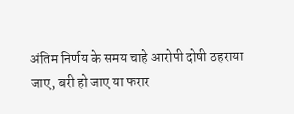अंतिम निर्णय के समय चाहे आरोपी दोषी ठहराया जाए, बरी हो जाए या फरार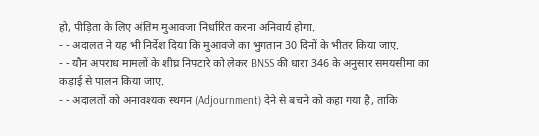हो, पीड़िता के लिए अंतिम मुआवजा निर्धारित करना अनिवार्य होगा.
- - अदालत ने यह भी निर्देश दिया कि मुआवजे का भुगतान 30 दिनों के भीतर किया जाए.
- - यौन अपराध मामलों के शीघ्र निपटारे को लेकर BNSS की धारा 346 के अनुसार समयसीमा का कड़ाई से पालन किया जाए.
- - अदालतों को अनावश्यक स्थगन (Adjournment) देने से बचने को कहा गया है, ताकि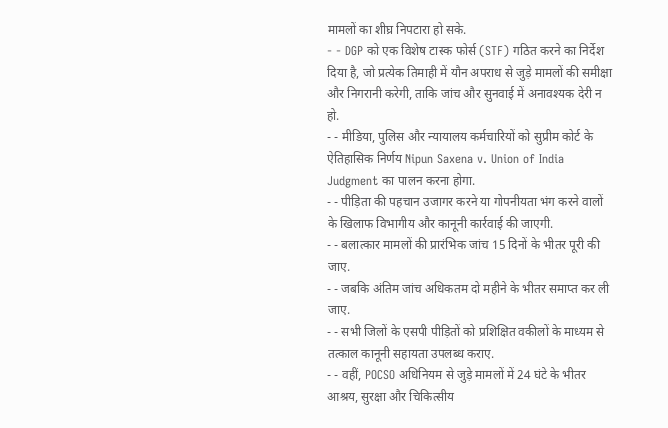मामलों का शीघ्र निपटारा हो सके.
- - DGP को एक विशेष टास्क फोर्स (STF) गठित करने का निर्देश दिया है, जो प्रत्येक तिमाही में यौन अपराध से जुड़े मामलों की समीक्षा और निगरानी करेगी, ताकि जांच और सुनवाई में अनावश्यक देरी न हो.
- - मीडिया, पुलिस और न्यायालय कर्मचारियों को सुप्रीम कोर्ट के ऐतिहासिक निर्णय Nipun Saxena v. Union of India Judgment का पालन करना होगा.
- - पीड़िता की पहचान उजागर करने या गोपनीयता भंग करने वालों के खिलाफ विभागीय और कानूनी कार्रवाई की जाएगी.
- - बलात्कार मामलों की प्रारंभिक जांच 15 दिनों के भीतर पूरी की जाए.
- - जबकि अंतिम जांच अधिकतम दो महीने के भीतर समाप्त कर ली जाए.
- - सभी जिलों के एसपी पीड़ितों को प्रशिक्षित वकीलों के माध्यम से तत्काल कानूनी सहायता उपलब्ध कराए.
- - वहीं, POCSO अधिनियम से जुड़े मामलों में 24 घंटे के भीतर आश्रय, सुरक्षा और चिकित्सीय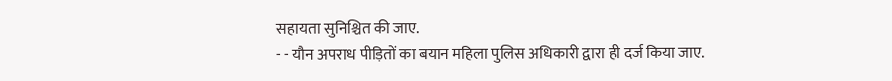सहायता सुनिश्चित की जाए.
- - यौन अपराध पीड़ितों का बयान महिला पुलिस अधिकारी द्वारा ही दर्ज किया जाए.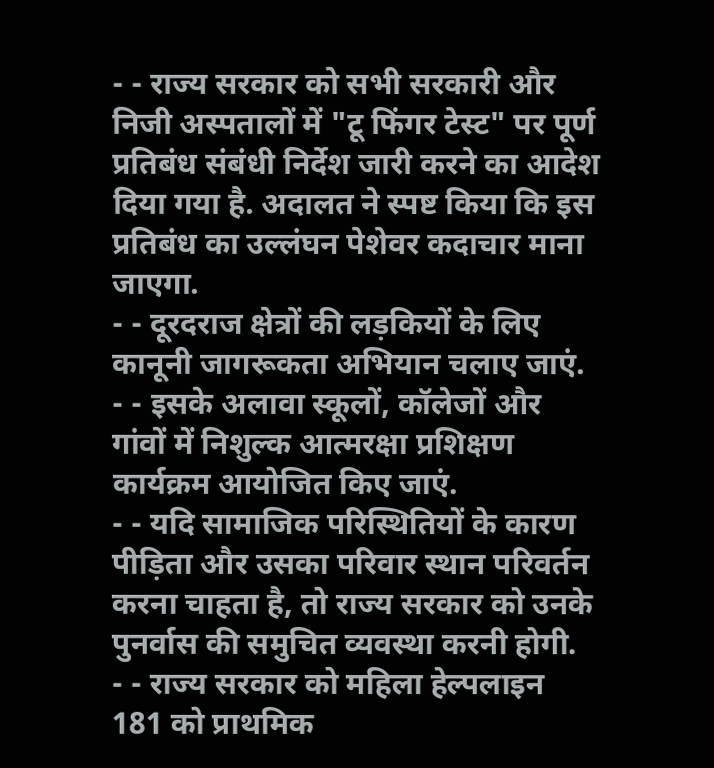- - राज्य सरकार को सभी सरकारी और निजी अस्पतालों में "टू फिंगर टेस्ट" पर पूर्ण प्रतिबंध संबंधी निर्देश जारी करने का आदेश दिया गया है. अदालत ने स्पष्ट किया कि इस प्रतिबंध का उल्लंघन पेशेवर कदाचार माना जाएगा.
- - दूरदराज क्षेत्रों की लड़कियों के लिए कानूनी जागरूकता अभियान चलाए जाएं.
- - इसके अलावा स्कूलों, कॉलेजों और गांवों में निशुल्क आत्मरक्षा प्रशिक्षण कार्यक्रम आयोजित किए जाएं.
- - यदि सामाजिक परिस्थितियों के कारण पीड़िता और उसका परिवार स्थान परिवर्तन करना चाहता है, तो राज्य सरकार को उनके पुनर्वास की समुचित व्यवस्था करनी होगी.
- - राज्य सरकार को महिला हेल्पलाइन 181 को प्राथमिक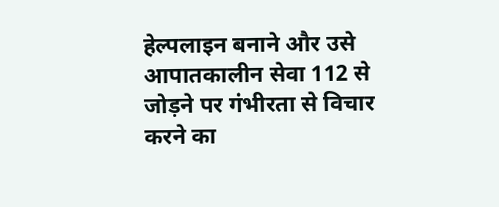हेल्पलाइन बनाने और उसे आपातकालीन सेवा 112 से जोड़ने पर गंभीरता से विचार करने का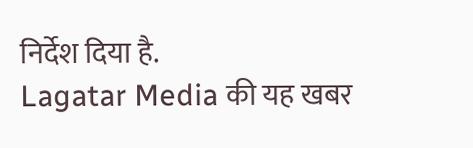निर्देश दिया है.
Lagatar Media की यह खबर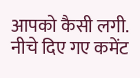आपको कैसी लगी. नीचे दिए गए कमेंट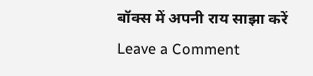बॉक्स में अपनी राय साझा करें
Leave a Comment